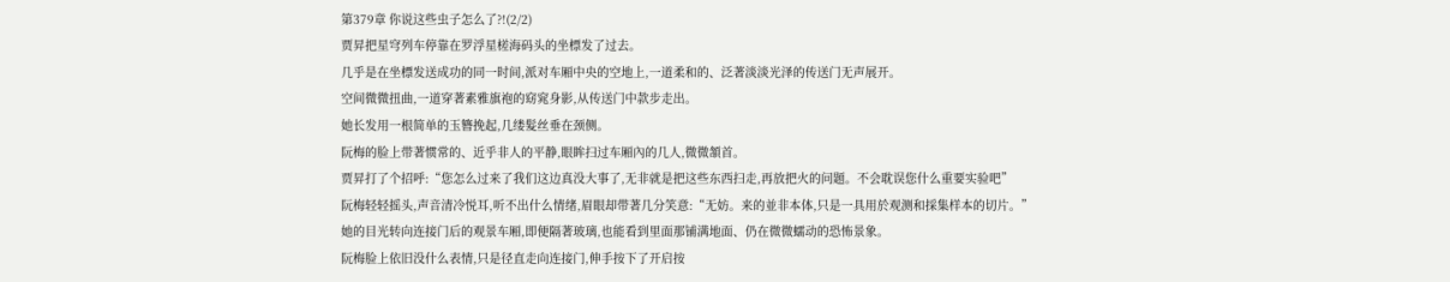第379章 你说这些虫子怎么了?!(2/2)
贾昇把星穹列车停靠在罗浮星槎海码头的坐標发了过去。
几乎是在坐標发送成功的同一时间,派对车厢中央的空地上,一道柔和的、泛著淡淡光泽的传送门无声展开。
空间微微扭曲,一道穿著素雅旗袍的窈窕身影,从传送门中款步走出。
她长发用一根简单的玉簪挽起,几缕髮丝垂在颈侧。
阮梅的脸上带著惯常的、近乎非人的平静,眼眸扫过车厢內的几人,微微頷首。
贾昇打了个招呼:“您怎么过来了我们这边真没大事了,无非就是把这些东西扫走,再放把火的问题。不会耽误您什么重要实验吧”
阮梅轻轻摇头,声音清冷悦耳,听不出什么情绪,眉眼却带著几分笑意:“无妨。来的並非本体,只是一具用於观测和採集样本的切片。”
她的目光转向连接门后的观景车厢,即便隔著玻璃,也能看到里面那铺满地面、仍在微微蠕动的恐怖景象。
阮梅脸上依旧没什么表情,只是径直走向连接门,伸手按下了开启按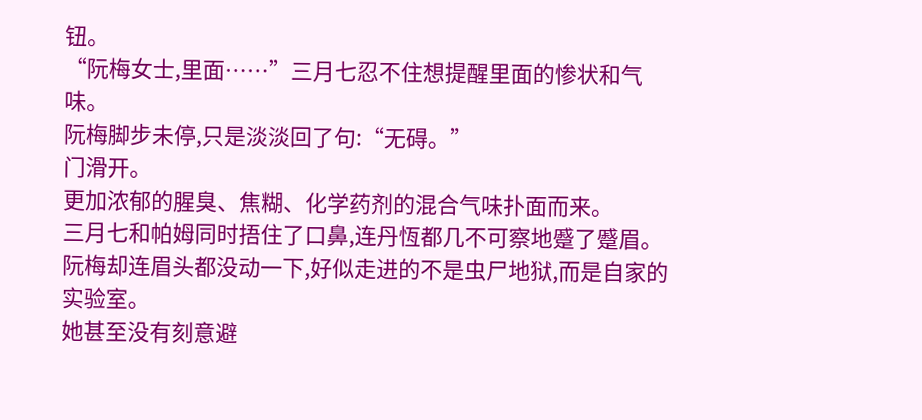钮。
“阮梅女士,里面……”三月七忍不住想提醒里面的惨状和气味。
阮梅脚步未停,只是淡淡回了句:“无碍。”
门滑开。
更加浓郁的腥臭、焦糊、化学药剂的混合气味扑面而来。
三月七和帕姆同时捂住了口鼻,连丹恆都几不可察地蹙了蹙眉。
阮梅却连眉头都没动一下,好似走进的不是虫尸地狱,而是自家的实验室。
她甚至没有刻意避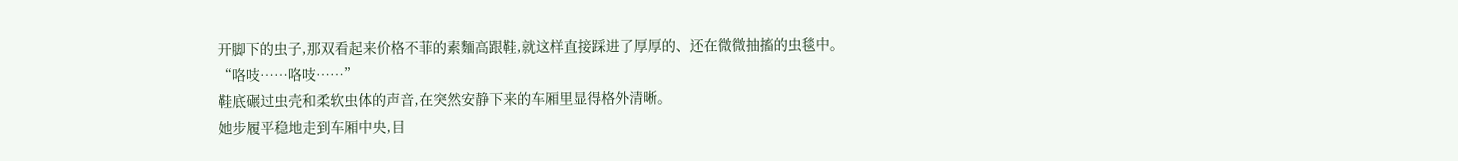开脚下的虫子,那双看起来价格不菲的素麵高跟鞋,就这样直接踩进了厚厚的、还在微微抽搐的虫毯中。
“咯吱……咯吱……”
鞋底碾过虫壳和柔软虫体的声音,在突然安静下来的车厢里显得格外清晰。
她步履平稳地走到车厢中央,目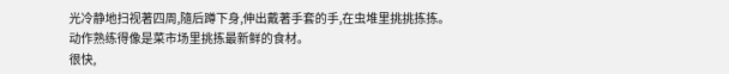光冷静地扫视著四周,隨后蹲下身,伸出戴著手套的手,在虫堆里挑挑拣拣。
动作熟练得像是菜市场里挑拣最新鲜的食材。
很快,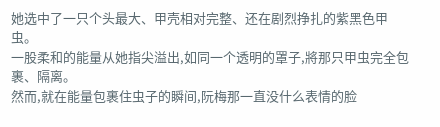她选中了一只个头最大、甲壳相对完整、还在剧烈挣扎的紫黑色甲虫。
一股柔和的能量从她指尖溢出,如同一个透明的罩子,將那只甲虫完全包裹、隔离。
然而,就在能量包裹住虫子的瞬间,阮梅那一直没什么表情的脸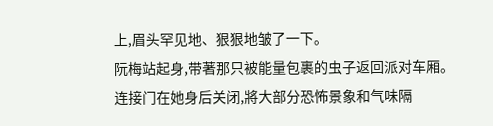上,眉头罕见地、狠狠地皱了一下。
阮梅站起身,带著那只被能量包裹的虫子返回派对车厢。
连接门在她身后关闭,將大部分恐怖景象和气味隔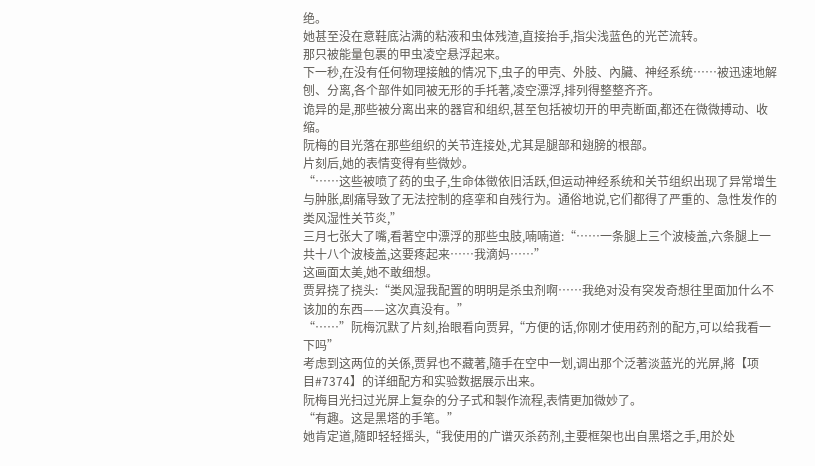绝。
她甚至没在意鞋底沾满的粘液和虫体残渣,直接抬手,指尖浅蓝色的光芒流转。
那只被能量包裹的甲虫凌空悬浮起来。
下一秒,在没有任何物理接触的情况下,虫子的甲壳、外肢、內臟、神经系统……被迅速地解刨、分离,各个部件如同被无形的手托著,凌空漂浮,排列得整整齐齐。
诡异的是,那些被分离出来的器官和组织,甚至包括被切开的甲壳断面,都还在微微搏动、收缩。
阮梅的目光落在那些组织的关节连接处,尤其是腿部和翅膀的根部。
片刻后,她的表情变得有些微妙。
“……这些被喷了药的虫子,生命体徵依旧活跃,但运动神经系统和关节组织出现了异常增生与肿胀,剧痛导致了无法控制的痉挛和自残行为。通俗地说,它们都得了严重的、急性发作的类风湿性关节炎,”
三月七张大了嘴,看著空中漂浮的那些虫肢,喃喃道:“……一条腿上三个波棱盖,六条腿上一共十八个波棱盖,这要疼起来……我滴妈……”
这画面太美,她不敢细想。
贾昇挠了挠头:“类风湿我配置的明明是杀虫剂啊……我绝对没有突发奇想往里面加什么不该加的东西——这次真没有。”
“……”阮梅沉默了片刻,抬眼看向贾昇,“方便的话,你刚才使用药剂的配方,可以给我看一下吗”
考虑到这两位的关係,贾昇也不藏著,隨手在空中一划,调出那个泛著淡蓝光的光屏,將【项目#7374】的详细配方和实验数据展示出来。
阮梅目光扫过光屏上复杂的分子式和製作流程,表情更加微妙了。
“有趣。这是黑塔的手笔。”
她肯定道,隨即轻轻摇头,“我使用的广谱灭杀药剂,主要框架也出自黑塔之手,用於处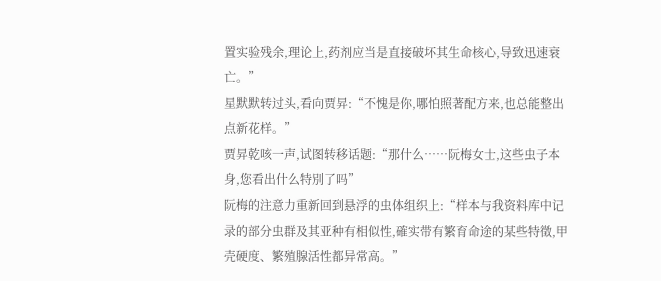置实验残余,理论上,药剂应当是直接破坏其生命核心,导致迅速衰亡。”
星默默转过头,看向贾昇:“不愧是你,哪怕照著配方来,也总能整出点新花样。”
贾昇乾咳一声,试图转移话题:“那什么……阮梅女士,这些虫子本身,您看出什么特別了吗”
阮梅的注意力重新回到悬浮的虫体组织上:“样本与我资料库中记录的部分虫群及其亚种有相似性,確实带有繁育命途的某些特徵,甲壳硬度、繁殖腺活性都异常高。”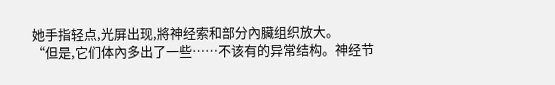她手指轻点,光屏出现,將神经索和部分內臟组织放大。
“但是,它们体內多出了一些……不该有的异常结构。神经节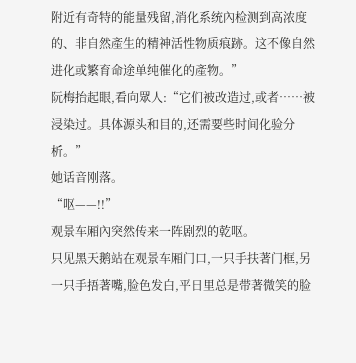附近有奇特的能量残留,消化系统內检测到高浓度的、非自然產生的精神活性物质痕跡。这不像自然进化或繁育命途单纯催化的產物。”
阮梅抬起眼,看向眾人:“它们被改造过,或者……被浸染过。具体源头和目的,还需要些时间化验分析。”
她话音刚落。
“呕——!!”
观景车厢內突然传来一阵剧烈的乾呕。
只见黑天鹅站在观景车厢门口,一只手扶著门框,另一只手捂著嘴,脸色发白,平日里总是带著微笑的脸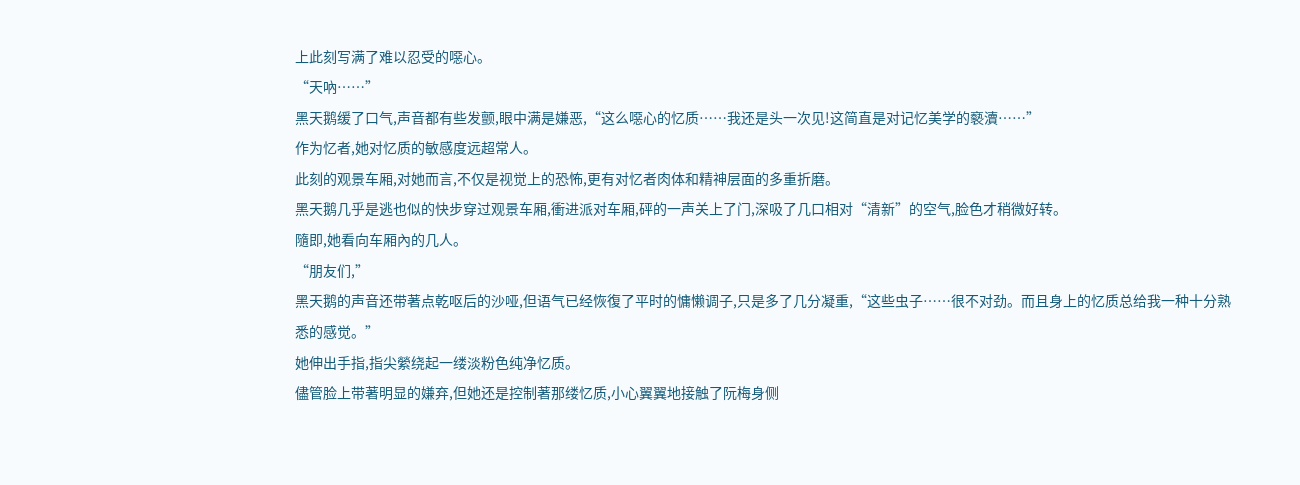上此刻写满了难以忍受的噁心。
“天吶……”
黑天鹅缓了口气,声音都有些发颤,眼中满是嫌恶,“这么噁心的忆质……我还是头一次见!这简直是对记忆美学的褻瀆……”
作为忆者,她对忆质的敏感度远超常人。
此刻的观景车厢,对她而言,不仅是视觉上的恐怖,更有对忆者肉体和精神层面的多重折磨。
黑天鹅几乎是逃也似的快步穿过观景车厢,衝进派对车厢,砰的一声关上了门,深吸了几口相对“清新”的空气,脸色才稍微好转。
隨即,她看向车厢內的几人。
“朋友们,”
黑天鹅的声音还带著点乾呕后的沙哑,但语气已经恢復了平时的慵懒调子,只是多了几分凝重,“这些虫子……很不对劲。而且身上的忆质总给我一种十分熟悉的感觉。”
她伸出手指,指尖縈绕起一缕淡粉色纯净忆质。
儘管脸上带著明显的嫌弃,但她还是控制著那缕忆质,小心翼翼地接触了阮梅身侧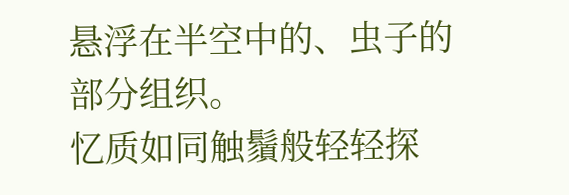悬浮在半空中的、虫子的部分组织。
忆质如同触鬚般轻轻探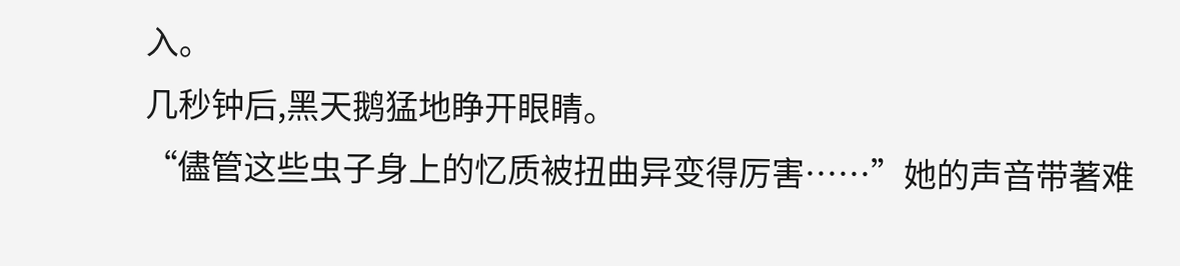入。
几秒钟后,黑天鹅猛地睁开眼睛。
“儘管这些虫子身上的忆质被扭曲异变得厉害……”她的声音带著难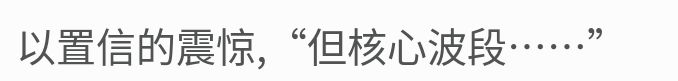以置信的震惊,“但核心波段……”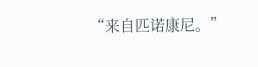“来自匹诺康尼。”